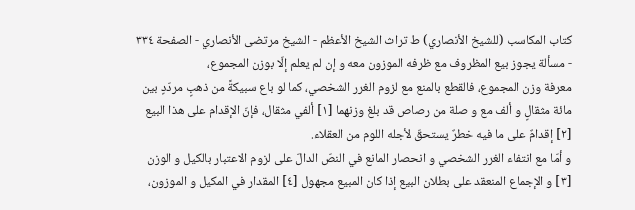كتاب المكاسب (للشيخ الأنصاري) ط تراث الشيخ الأعظم - الشيخ مرتضى الأنصاري - الصفحة ٣٣٤ - مسألة يجوز بيع المظروف مع ظرفه الموزون معه و إن لم يعلم إلّا بوزن المجموع،
معرفة وزن المجموع، فالقطع بالمنع مع لزوم الغرر الشخصي، كما لو باع سبيكةً من ذهبٍ مردّدٍ بين مائة مثقالٍ و ألف مع و صلة من رصاص قد بلغ وزنهما [١] ألفي مثقال، فإنّ الإقدام على هذا البيع [٢] إقدامٌ على ما فيه خطرٌ يستحقّ لأجله اللوم من العقلاء.
و أمّا مع انتفاء الغرر الشخصي و انحصار المانع في النصّ الدالّ على لزوم الاعتبار بالكيل و الوزن [٣] و الإجماع المنعقد على بطلان البيع إذا كان المبيع مجهول [٤] المقدار في المكيل و الموزون،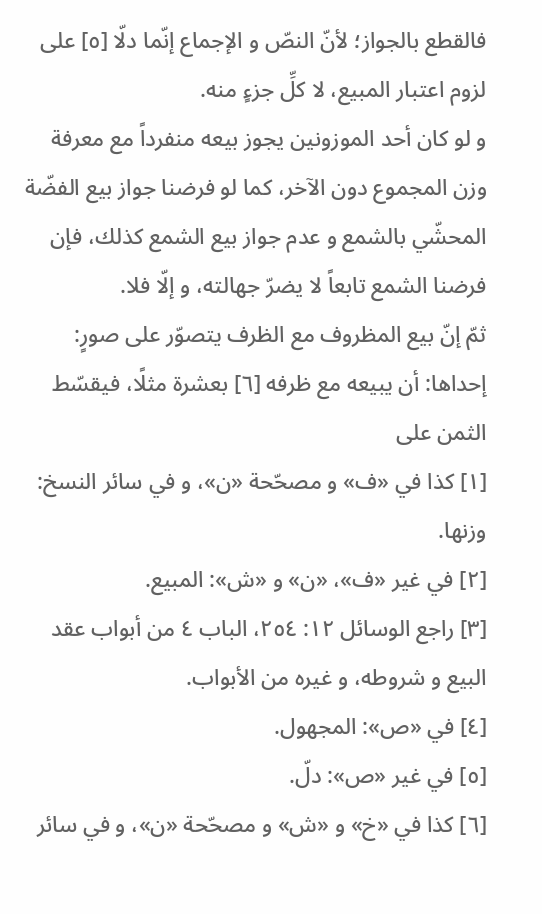فالقطع بالجواز؛ لأنّ النصّ و الإجماع إنّما دلّا [٥] على لزوم اعتبار المبيع، لا كلِّ جزءٍ منه.
و لو كان أحد الموزونين يجوز بيعه منفرداً مع معرفة وزن المجموع دون الآخر، كما لو فرضنا جواز بيع الفضّة المحشّي بالشمع و عدم جواز بيع الشمع كذلك، فإن فرضنا الشمع تابعاً لا يضرّ جهالته، و إلّا فلا.
ثمّ إنّ بيع المظروف مع الظرف يتصوّر على صورٍ:
إحداها: أن يبيعه مع ظرفه [٦] بعشرة مثلًا، فيقسّط الثمن على
[١] كذا في «ف» و مصحّحة «ن»، و في سائر النسخ: وزنها.
[٢] في غير «ف»، «ن» و «ش»: المبيع.
[٣] راجع الوسائل ١٢: ٢٥٤، الباب ٤ من أبواب عقد البيع و شروطه، و غيره من الأبواب.
[٤] في «ص»: المجهول.
[٥] في غير «ص»: دلّ.
[٦] كذا في «خ» و «ش» و مصحّحة «ن»، و في سائر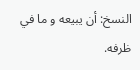النسخ: أن يبيعه و ما في ظرفه.